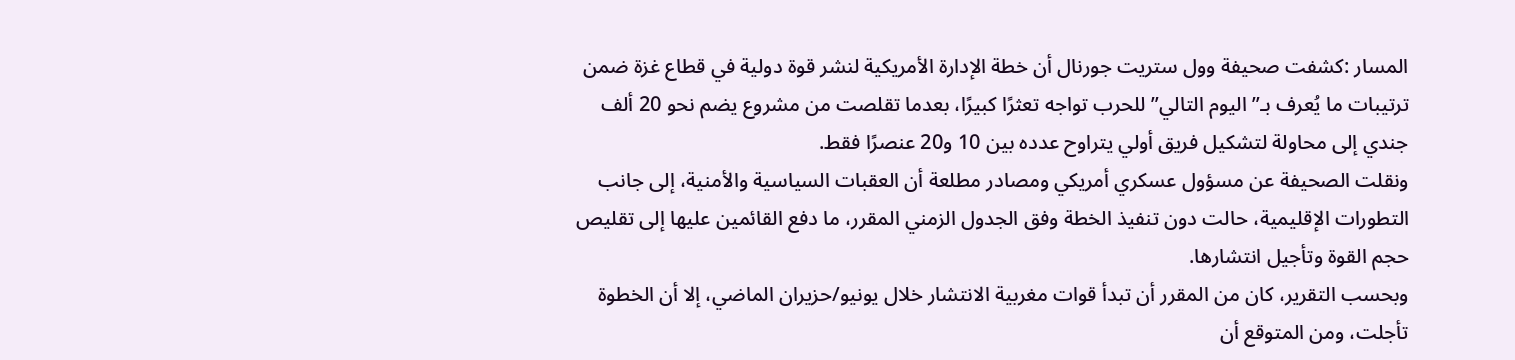المسار :كشفت صحيفة وول ستريت جورنال أن خطة الإدارة الأمريكية لنشر قوة دولية في قطاع غزة ضمن ترتيبات ما يُعرف بـ”اليوم التالي” للحرب تواجه تعثرًا كبيرًا، بعدما تقلصت من مشروع يضم نحو 20 ألف جندي إلى محاولة لتشكيل فريق أولي يتراوح عدده بين 10 و20 عنصرًا فقط.
ونقلت الصحيفة عن مسؤول عسكري أمريكي ومصادر مطلعة أن العقبات السياسية والأمنية، إلى جانب التطورات الإقليمية، حالت دون تنفيذ الخطة وفق الجدول الزمني المقرر، ما دفع القائمين عليها إلى تقليص حجم القوة وتأجيل انتشارها.
وبحسب التقرير، كان من المقرر أن تبدأ قوات مغربية الانتشار خلال يونيو/حزيران الماضي، إلا أن الخطوة تأجلت، ومن المتوقع أن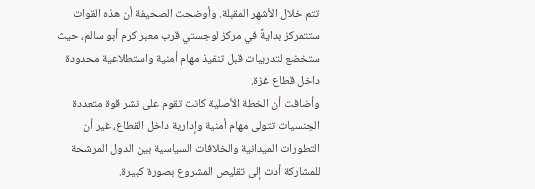تتم خلال الأشهر المقبلة. وأوضحت الصحيفة أن هذه القوات ستتمركز بدايةً في مركز لوجستي قرب معبر كرم أبو سالم، حيث ستخضع لتدريبات قبل تنفيذ مهام أمنية واستطلاعية محدودة داخل قطاع غزة.
وأضافت أن الخطة الأصلية كانت تقوم على نشر قوة متعددة الجنسيات تتولى مهام أمنية وإدارية داخل القطاع، غير أن التطورات الميدانية والخلافات السياسية بين الدول المرشحة للمشاركة أدت إلى تقليص المشروع بصورة كبيرة.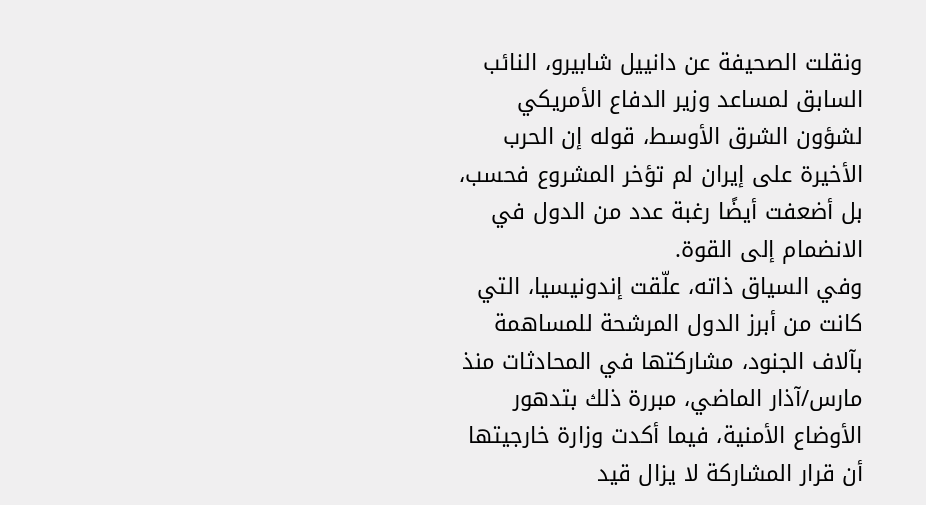ونقلت الصحيفة عن دانييل شابيرو، النائب السابق لمساعد وزير الدفاع الأمريكي لشؤون الشرق الأوسط، قوله إن الحرب الأخيرة على إيران لم تؤخر المشروع فحسب، بل أضعفت أيضًا رغبة عدد من الدول في الانضمام إلى القوة.
وفي السياق ذاته، علّقت إندونيسيا، التي كانت من أبرز الدول المرشحة للمساهمة بآلاف الجنود، مشاركتها في المحادثات منذ مارس/آذار الماضي، مبررة ذلك بتدهور الأوضاع الأمنية، فيما أكدت وزارة خارجيتها أن قرار المشاركة لا يزال قيد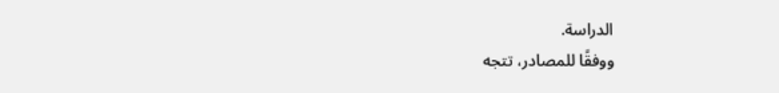الدراسة.
ووفقًا للمصادر، تتجه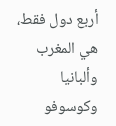أربع دول فقط، هي المغرب وألبانيا وكوسوفو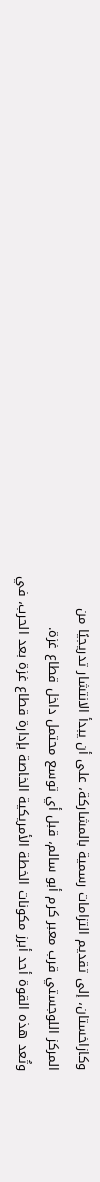وكازاخستان، إلى تقديم التزامات رسمية بالمشاركة، على أن يبدأ الانتشار تدريجيًا من المركز اللوجستي قرب معبر كرم أبو سالم، قبل أي توسع محتمل داخل قطاع غزة.
وتُعد هذه القوة أحد أبرز مكونات الخطة الأمريكية الخاصة بإدارة قطاع غزة بعد الحرب، في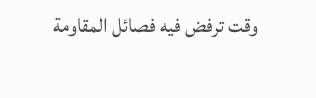وقت ترفض فيه فصائل المقاومة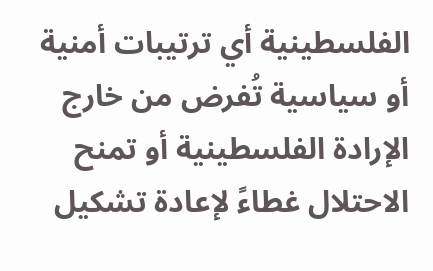الفلسطينية أي ترتيبات أمنية أو سياسية تُفرض من خارج الإرادة الفلسطينية أو تمنح الاحتلال غطاءً لإعادة تشكيل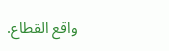واقع القطاع.